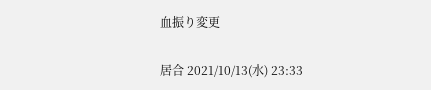血振り変更

居合 2021/10/13(水) 23:33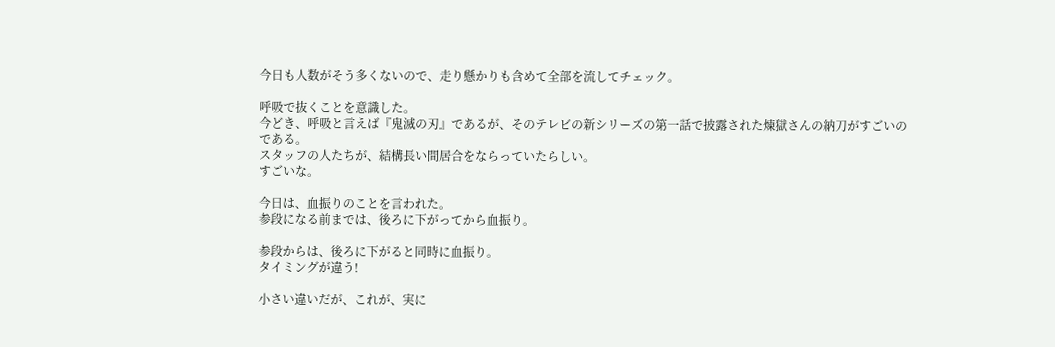今日も人数がそう多くないので、走り懸かりも含めて全部を流してチェック。

呼吸で抜くことを意識した。
今どき、呼吸と言えば『鬼滅の刃』であるが、そのテレビの新シリーズの第一話で披露された煉獄さんの納刀がすごいのである。
スタッフの人たちが、結構長い間居合をならっていたらしい。
すごいな。

今日は、血振りのことを言われた。
参段になる前までは、後ろに下がってから血振り。

参段からは、後ろに下がると同時に血振り。
タイミングが違う!

小さい違いだが、これが、実に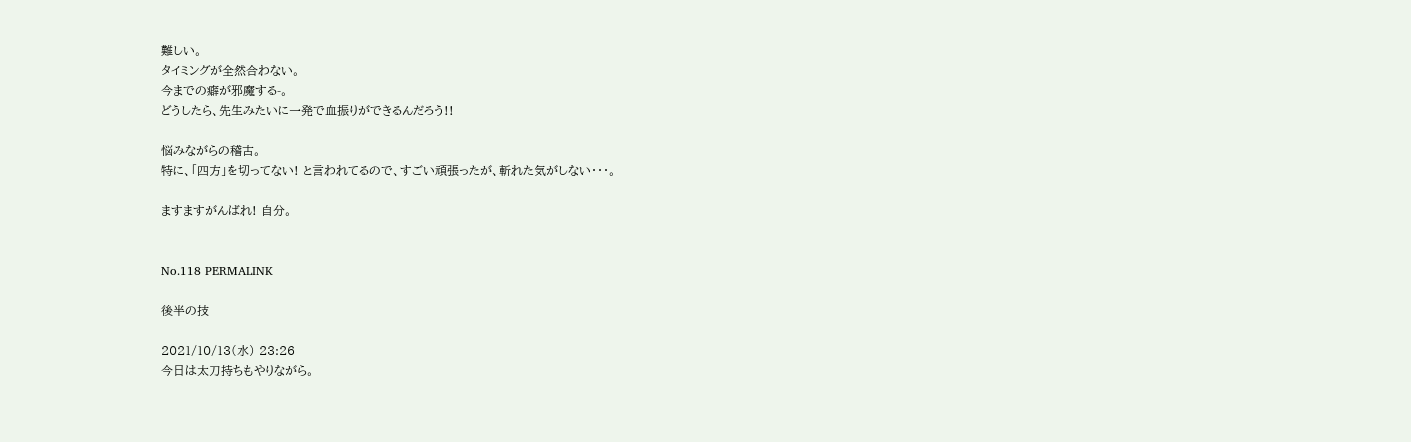難しい。
タイミングが全然合わない。
今までの癖が邪魔する-。
どうしたら、先生みたいに一発で血振りができるんだろう!!

悩みながらの稽古。
特に、「四方」を切ってない! と言われてるので、すごい頑張ったが、斬れた気がしない・・・。

ますますがんばれ! 自分。


No.118 PERMALINK

後半の技

2021/10/13(水) 23:26
今日は太刀持ちもやりながら。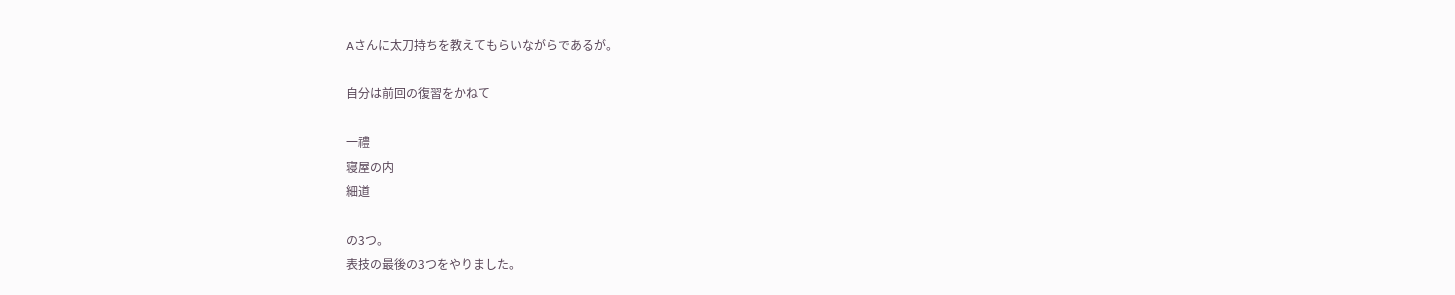Aさんに太刀持ちを教えてもらいながらであるが。

自分は前回の復習をかねて

一禮
寝屋の内
細道

の3つ。
表技の最後の3つをやりました。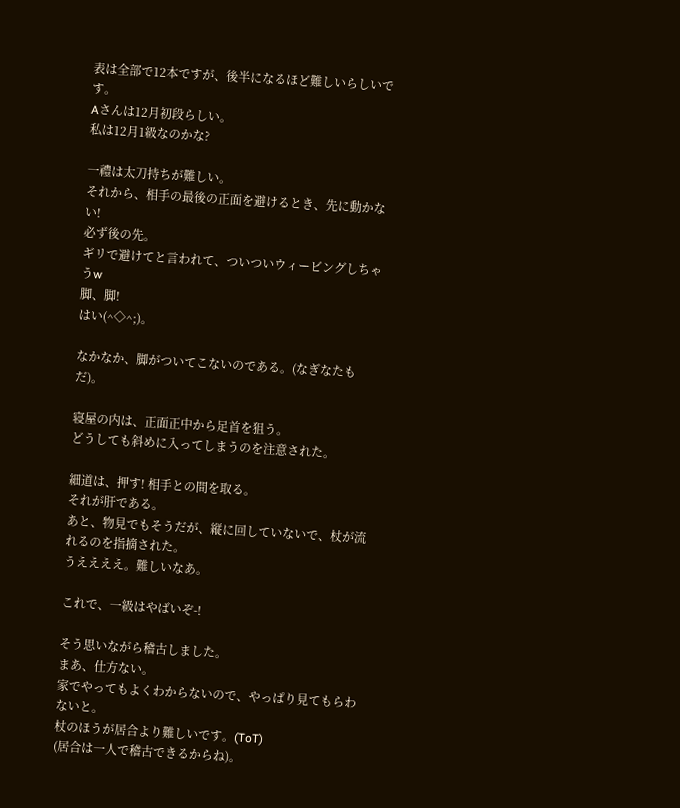表は全部で12本ですが、後半になるほど難しいらしいです。
Aさんは12月初段らしい。
私は12月1級なのかな?

一禮は太刀持ちが難しい。
それから、相手の最後の正面を避けるとき、先に動かない!
必ず後の先。
ギリで避けてと言われて、ついついウィービングしちゃうw
脚、脚!
はい(^◇^;)。

なかなか、脚がついてこないのである。(なぎなたもだ)。

寝屋の内は、正面正中から足首を狙う。
どうしても斜めに入ってしまうのを注意された。

細道は、押す! 相手との間を取る。
それが肝である。
あと、物見でもそうだが、縦に回していないで、杖が流れるのを指摘された。
うええええ。難しいなあ。

これで、一級はやばいぞ-!

そう思いながら稽古しました。
まあ、仕方ない。
家でやってもよくわからないので、やっぱり見てもらわないと。
杖のほうが居合より難しいです。(ToT)
(居合は一人で稽古できるからね)。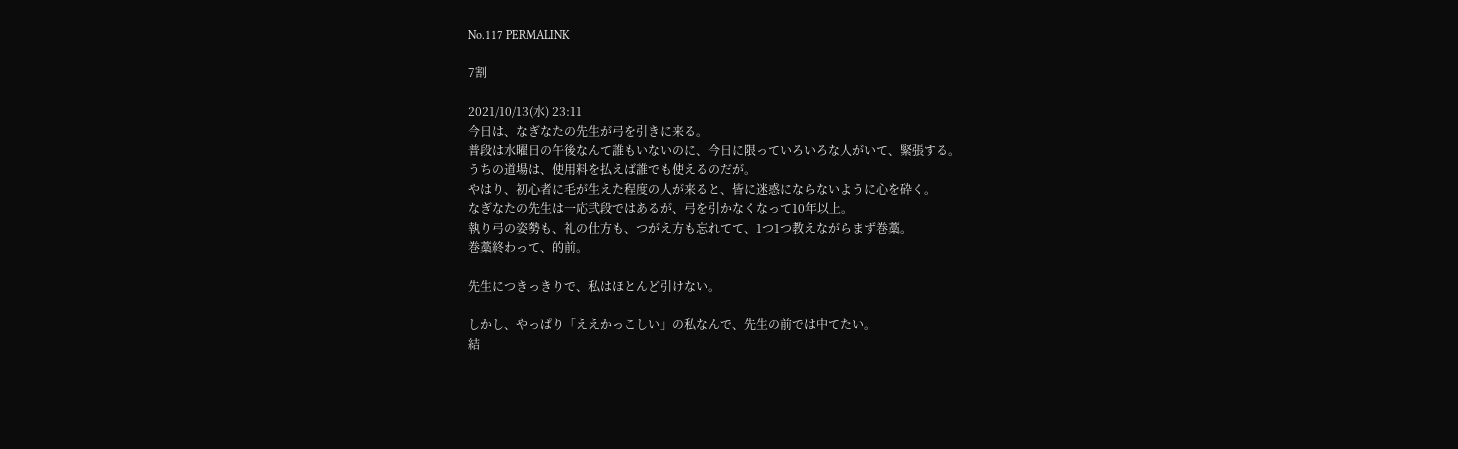No.117 PERMALINK

7割

2021/10/13(水) 23:11
今日は、なぎなたの先生が弓を引きに来る。
普段は水曜日の午後なんて誰もいないのに、今日に限っていろいろな人がいて、緊張する。
うちの道場は、使用料を払えば誰でも使えるのだが。
やはり、初心者に毛が生えた程度の人が来ると、皆に迷惑にならないように心を砕く。
なぎなたの先生は一応弐段ではあるが、弓を引かなくなって10年以上。
執り弓の姿勢も、礼の仕方も、つがえ方も忘れてて、1つ1つ教えながらまず巻藁。
巻藁終わって、的前。

先生につきっきりで、私はほとんど引けない。

しかし、やっぱり「ええかっこしい」の私なんで、先生の前では中てたい。
結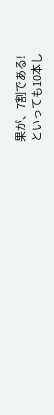果が、7割である!
といっても10本し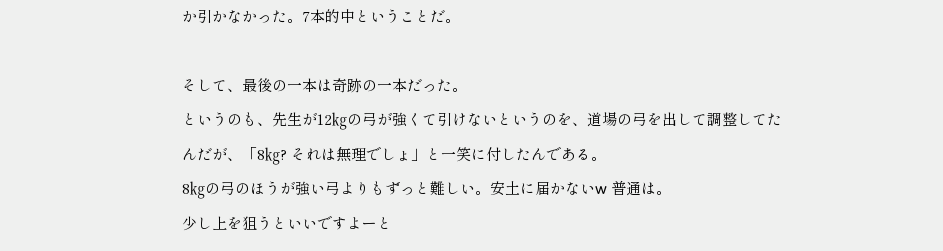か引かなかった。7本的中ということだ。

そして、最後の一本は奇跡の一本だった。
というのも、先生が12㎏の弓が強くて引けないというのを、道場の弓を出して調整してたんだが、「8㎏? それは無理でしょ」と一笑に付したんである。
8㎏の弓のほうが強い弓よりもずっと難しい。安土に届かないw 普通は。
少し上を狙うといいですよーと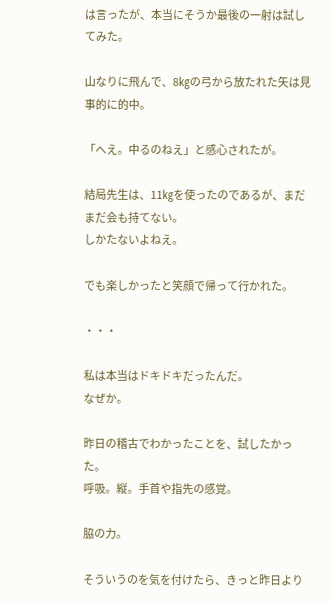は言ったが、本当にそうか最後の一射は試してみた。

山なりに飛んで、8㎏の弓から放たれた矢は見事的に的中。

「へえ。中るのねえ」と感心されたが。

結局先生は、11㎏を使ったのであるが、まだまだ会も持てない。
しかたないよねえ。

でも楽しかったと笑顔で帰って行かれた。

・・・

私は本当はドキドキだったんだ。
なぜか。

昨日の稽古でわかったことを、試したかった。
呼吸。縦。手首や指先の感覚。

脇の力。

そういうのを気を付けたら、きっと昨日より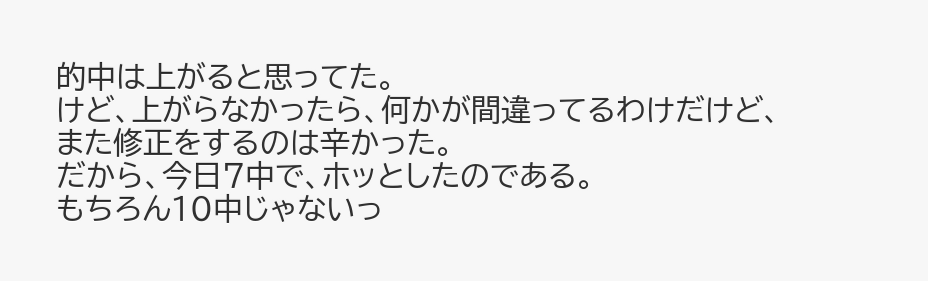的中は上がると思ってた。
けど、上がらなかったら、何かが間違ってるわけだけど、また修正をするのは辛かった。
だから、今日7中で、ホッとしたのである。
もちろん10中じゃないっ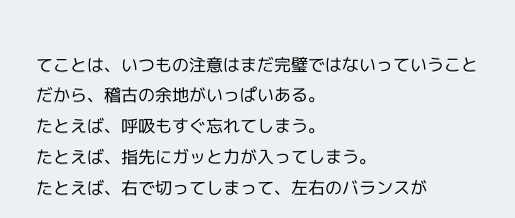てことは、いつもの注意はまだ完璧ではないっていうことだから、稽古の余地がいっぱいある。
たとえば、呼吸もすぐ忘れてしまう。
たとえば、指先にガッと力が入ってしまう。
たとえば、右で切ってしまって、左右のバランスが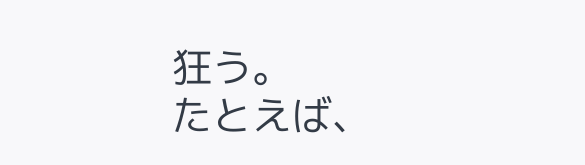狂う。
たとえば、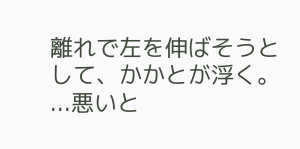離れで左を伸ばそうとして、かかとが浮く。
...悪いと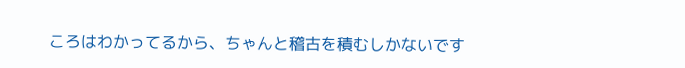ころはわかってるから、ちゃんと稽古を積むしかないです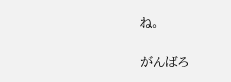ね。

がんばろ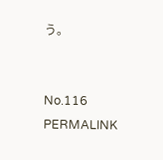う。


No.116 PERMALINK